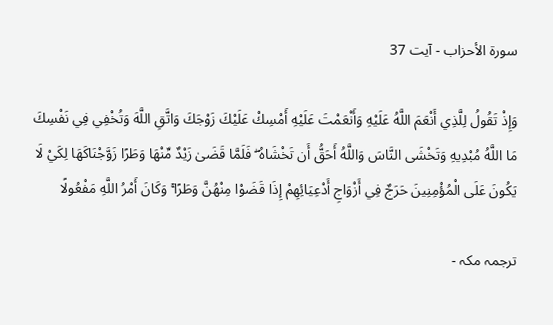سورة الأحزاب - آیت 37

وَإِذْ تَقُولُ لِلَّذِي أَنْعَمَ اللَّهُ عَلَيْهِ وَأَنْعَمْتَ عَلَيْهِ أَمْسِكْ عَلَيْكَ زَوْجَكَ وَاتَّقِ اللَّهَ وَتُخْفِي فِي نَفْسِكَ مَا اللَّهُ مُبْدِيهِ وَتَخْشَى النَّاسَ وَاللَّهُ أَحَقُّ أَن تَخْشَاهُ ۖ فَلَمَّا قَضَىٰ زَيْدٌ مِّنْهَا وَطَرًا زَوَّجْنَاكَهَا لِكَيْ لَا يَكُونَ عَلَى الْمُؤْمِنِينَ حَرَجٌ فِي أَزْوَاجِ أَدْعِيَائِهِمْ إِذَا قَضَوْا مِنْهُنَّ وَطَرًا ۚ وَكَانَ أَمْرُ اللَّهِ مَفْعُولًا

ترجمہ مکہ -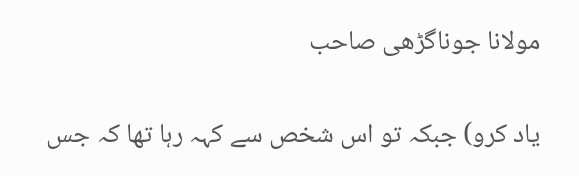مولانا جوناگڑھی صاحب

یاد کرو) جبکہ تو اس شخص سے کہہ رہا تھا کہ جس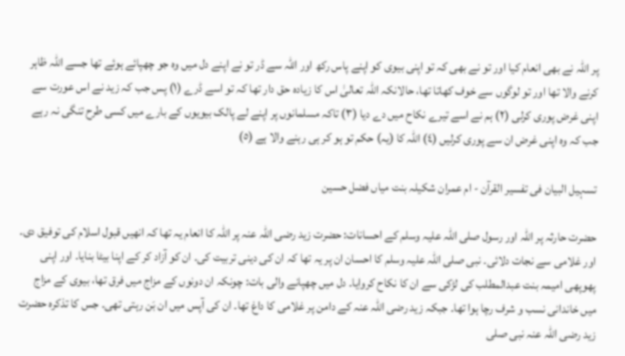پر اللہ نے بھی انعام کیا اور تو نے بھی کہ تو اپنی بیوی کو اپنے پاس رکھ اور اللہ سے ڈر تو نے اپنے دل میں وہ جو چھپائے ہوئے تھا جسے اللہ ظاہر کرنے والا تھا اور تو لوگوں سے خوف کھاتا تھا، حالانکہ اللہ تعالیٰ اس کا زیادہ حق دار تھا کہ تو اسے ڈرے (١) پس جب کہ زید نے اس عورت سے اپنی غرض پوری کرلی (٢) ہم نے اسے تیرے نکاح میں دے دیا (٣) تاکہ مسلمانوں پر اپنے لے پالک بیویوں کے بارے میں کسی طرح تنگی نہ رہے جب کہ وہ اپنی غرض ان سے پوری کرلیں (٤) اللہ کا (یہ) حکم تو ہو کر ہی رہنے والا ہے (٥)

تسہیل البیان فی تفسیر القرآن - ام عمران شکیلہ بنت میاں فضل حسین

حضرت حارثہ پر اللہ اور رسول صلی اللہ علیہ وسلم کے احسانات: حضرت زید رضی اللہ عنہ پر اللہ کا انعام یہ تھا کہ انھیں قبول اسلام کی توفیق دی۔ اور غلامی سے نجات دلائی۔ نبی صلی اللہ علیہ وسلم کا احسان ان پر یہ تھا کہ ان کی دینی تربیت کی۔ ان کو آزاد کر کے اپنا بیٹا بنایا۔ اور اپنی پھوپھی امیمہ بنت عبدالمطلب کی لڑکی سے ان کا نکاح کروایا۔ دل میں چھپانے والی بات: چونکہ ان دونوں کے مزاج میں فرق تھا، بیوی کے مزاج میں خاندانی نسب و شرف رچا ہوا تھا۔ جبکہ زید رضی اللہ عنہ کے دامن پر غلامی کا داغ تھا۔ ان کی آپس میں ان بَن رہتی تھی۔ جس کا تذکرہ حضرت زید رضی اللہ عنہ نبی صلی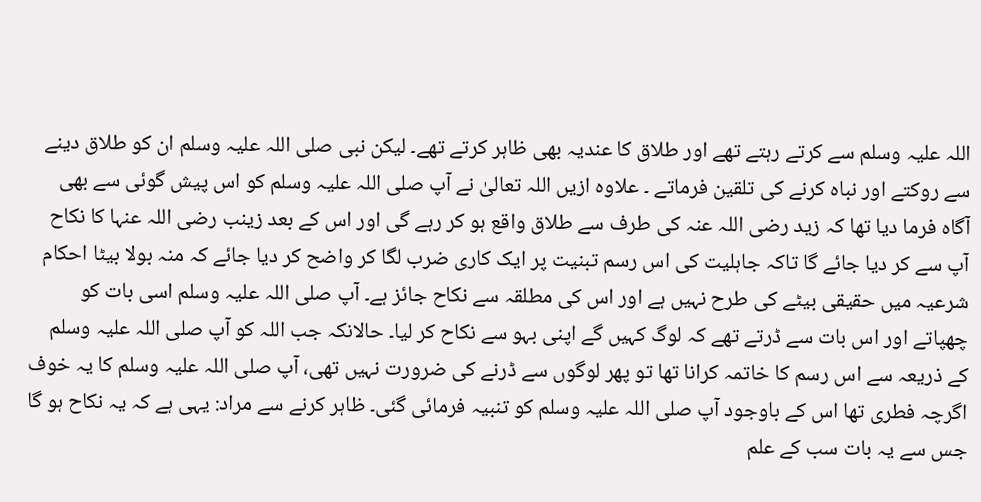اللہ علیہ وسلم سے کرتے رہتے تھے اور طلاق کا عندیہ بھی ظاہر کرتے تھے۔ لیکن نبی صلی اللہ علیہ وسلم ان کو طلاق دینے سے روکتے اور نباہ کرنے کی تلقین فرماتے ۔ علاوہ ازیں اللہ تعالیٰ نے آپ صلی اللہ علیہ وسلم کو اس پیش گوئی سے بھی آگاہ فرما دیا تھا کہ زید رضی اللہ عنہ کی طرف سے طلاق واقع ہو کر رہے گی اور اس کے بعد زینب رضی اللہ عنہا کا نکاح آپ سے کر دیا جائے گا تاکہ جاہلیت کی اس رسم تبنیت پر ایک کاری ضرب لگا کر واضح کر دیا جائے کہ منہ بولا بیٹا احکام شرعیہ میں حقیقی بیٹے کی طرح نہیں ہے اور اس کی مطلقہ سے نکاح جائز ہے۔ آپ صلی اللہ علیہ وسلم اسی بات کو چھپاتے اور اس بات سے ڈرتے تھے کہ لوگ کہیں گے اپنی بہو سے نکاح کر لیا۔ حالانکہ جب اللہ کو آپ صلی اللہ علیہ وسلم کے ذریعہ سے اس رسم کا خاتمہ کرانا تھا تو پھر لوگوں سے ڈرنے کی ضرورت نہیں تھی، آپ صلی اللہ علیہ وسلم کا یہ خوف اگرچہ فطری تھا اس کے باوجود آپ صلی اللہ علیہ وسلم کو تنبیہ فرمائی گئی۔ ظاہر کرنے سے مراد: یہی ہے کہ یہ نکاح ہو گا جس سے یہ بات سب کے علم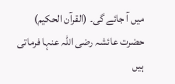میں آ جائے گی۔ (القرآن الحکیم) حضرت عائشہ رضی اللہ عنہا فرماتی ہیں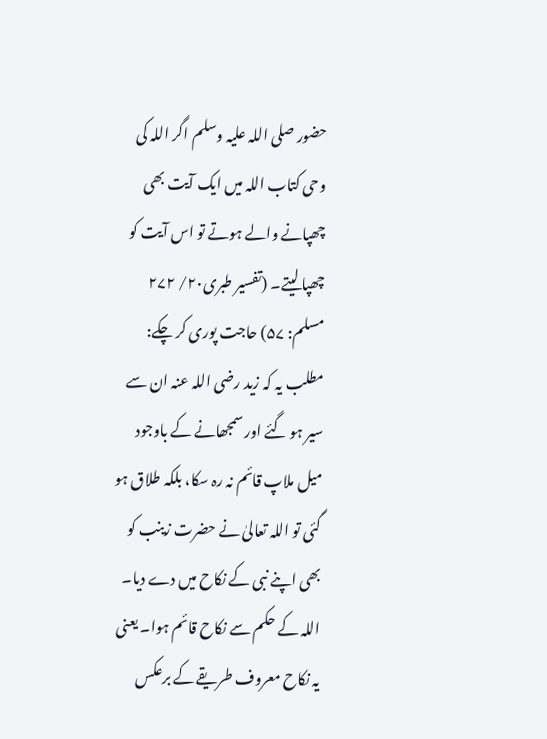حضور صلی اللہ علیہ وسلم اگر اللہ کی وحی کتاب اللہ میں ایک آیت بھی چھپانے والے ہوتے تو اس آیت کو چھپا لیتے۔ (تفسیر طبری۲۰/ ۲۷۲ مسلم: ۵۷) حاجت پوری کر چکے: مطلب یہ کہ زید رضی اللہ عنہ ان سے سیر ہو گئے اور سمجھانے کے باوجود میل ملاپ قائم نہ رہ سکا، بلکہ طلاق ہو گئی تو اللہ تعالیٰ نے حضرت زینب کو بھی اپنے نبی کے نکاح میں دے دیا۔ اللہ کے حکم سے نکاح قائم ہوا۔ یعنی یہ نکاح معروف طریقے کے برعکس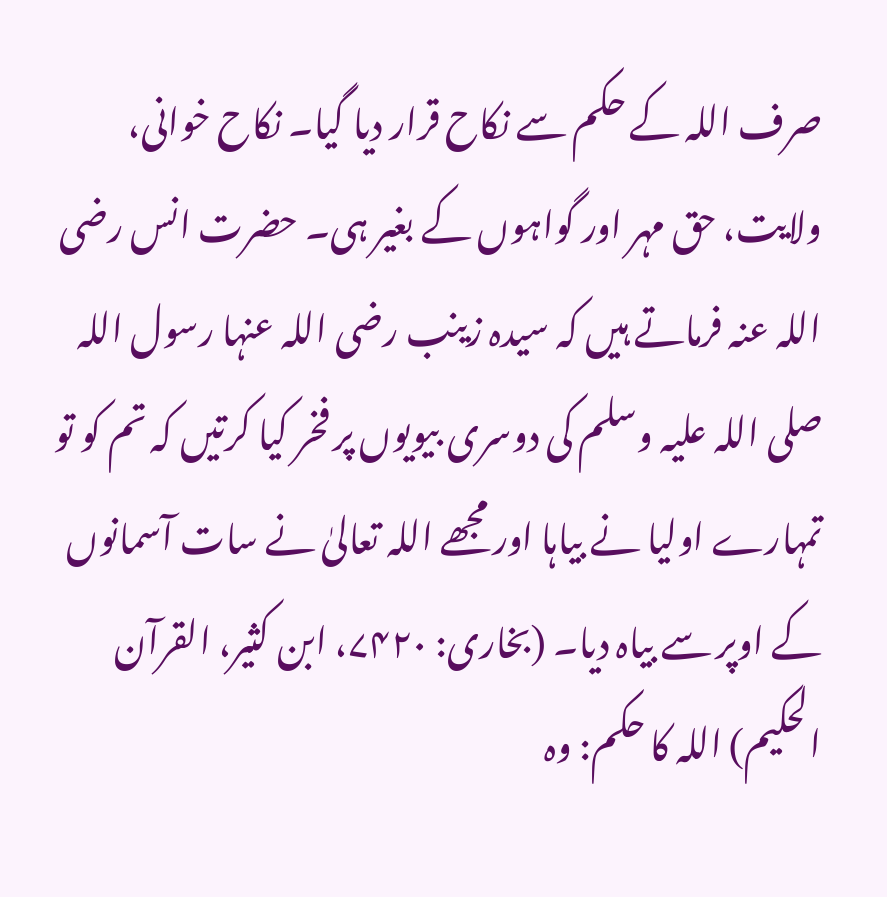صرف اللہ کے حکم سے نکاح قرار دیا گیا۔ نکاح خوانی، ولایت، حق مہر اور گواہوں کے بغیر ہی۔ حضرت انس رضی اللہ عنہ فرماتے ہیں کہ سیدہ زینب رضی اللہ عنہا رسول اللہ صلی اللہ علیہ وسلم کی دوسری بیویوں پر فخر کیا کرتیں کہ تم کو تو تمہارے اولیا نے بیاہا اور مجھے اللہ تعالیٰ نے سات آسمانوں کے اوپر سے بیاہ دیا۔ (بخاری: ۷۴۲۰، ابن کثیر، القرآن الحکیم) اللہ کا حکم: وہ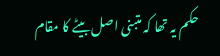حکم یہ تھا کہ متبنی اصل بیٹے کا مقام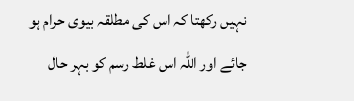نہیں رکھتا کہ اس کی مطلقہ بیوی حرام ہو جائے اور اللہ اس غلط رسم کو بہر حال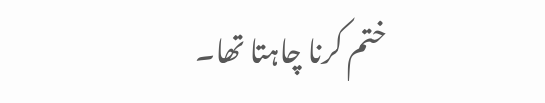ختم کرنا چاہتا تھا۔